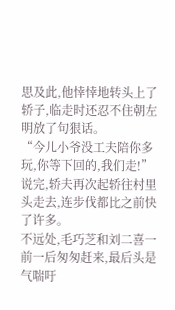思及此,他悻悻地转头上了轿子,临走时还忍不住朝左明放了句狠话。
“今儿小爷没工夫陪你多玩,你等下回的,我们走!”
说完,轿夫再次起轿往村里头走去,连步伐都比之前快了许多。
不远处,毛巧芝和刘二喜一前一后匆匆赶来,最后头是气喘吁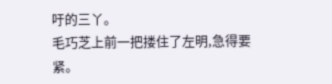吁的三丫。
毛巧芝上前一把搂住了左明,急得要紧。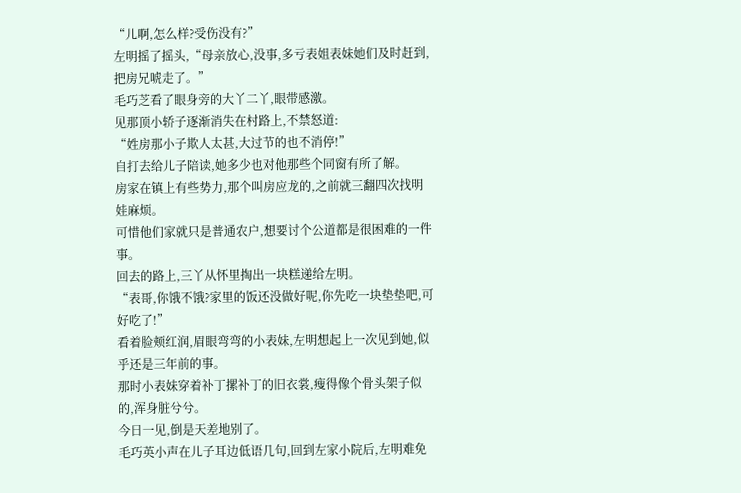“儿啊,怎么样?受伤没有?”
左明摇了摇头,“母亲放心,没事,多亏表姐表妹她们及时赶到,把房兄唬走了。”
毛巧芝看了眼身旁的大丫二丫,眼带感激。
见那顶小轿子逐渐消失在村路上,不禁怒道:
“姓房那小子欺人太甚,大过节的也不消停!”
自打去给儿子陪读,她多少也对他那些个同窗有所了解。
房家在镇上有些势力,那个叫房应龙的,之前就三翻四次找明娃麻烦。
可惜他们家就只是普通农户,想要讨个公道都是很困难的一件事。
回去的路上,三丫从怀里掏出一块糕递给左明。
“表哥,你饿不饿?家里的饭还没做好呢,你先吃一块垫垫吧,可好吃了!”
看着脸颊红润,眉眼弯弯的小表妹,左明想起上一次见到她,似乎还是三年前的事。
那时小表妹穿着补丁摞补丁的旧衣裳,瘦得像个骨头架子似的,浑身脏兮兮。
今日一见,倒是天差地别了。
毛巧英小声在儿子耳边低语几句,回到左家小院后,左明难免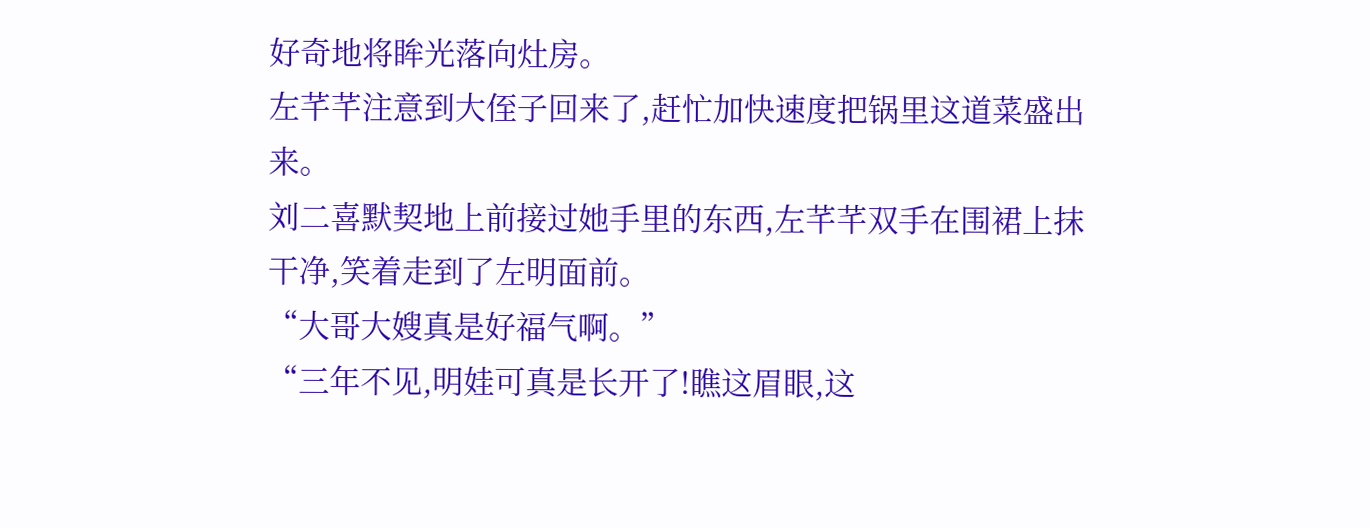好奇地将眸光落向灶房。
左芊芊注意到大侄子回来了,赶忙加快速度把锅里这道菜盛出来。
刘二喜默契地上前接过她手里的东西,左芊芊双手在围裙上抹干净,笑着走到了左明面前。
“大哥大嫂真是好福气啊。”
“三年不见,明娃可真是长开了!瞧这眉眼,这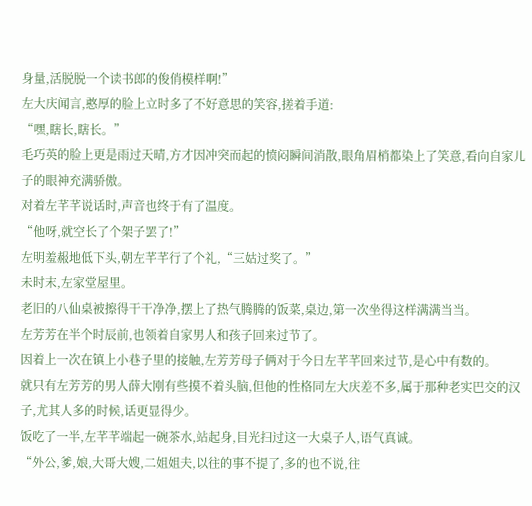身量,活脱脱一个读书郎的俊俏模样啊!”
左大庆闻言,憨厚的脸上立时多了不好意思的笑容,搓着手道:
“嘿,瞎长,瞎长。”
毛巧英的脸上更是雨过天晴,方才因冲突而起的愤闷瞬间消散,眼角眉梢都染上了笑意,看向自家儿子的眼神充满骄傲。
对着左芊芊说话时,声音也终于有了温度。
“他呀,就空长了个架子罢了!”
左明羞赧地低下头,朝左芊芊行了个礼,“三姑过奖了。”
未时末,左家堂屋里。
老旧的八仙桌被擦得干干净净,摆上了热气腾腾的饭菜,桌边,第一次坐得这样满满当当。
左芳芳在半个时辰前,也领着自家男人和孩子回来过节了。
因着上一次在镇上小巷子里的接触,左芳芳母子俩对于今日左芊芊回来过节,是心中有数的。
就只有左芳芳的男人薛大刚有些摸不着头脑,但他的性格同左大庆差不多,属于那种老实巴交的汉子,尤其人多的时候,话更显得少。
饭吃了一半,左芊芊端起一碗茶水,站起身,目光扫过这一大桌子人,语气真诚。
“外公,爹,娘,大哥大嫂,二姐姐夫,以往的事不提了,多的也不说,往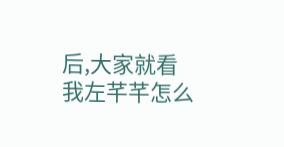后,大家就看我左芊芊怎么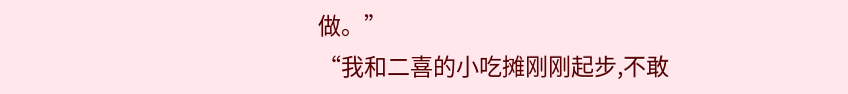做。”
“我和二喜的小吃摊刚刚起步,不敢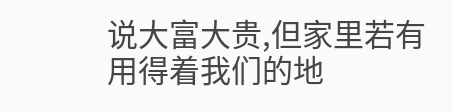说大富大贵,但家里若有用得着我们的地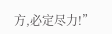方,必定尽力!”